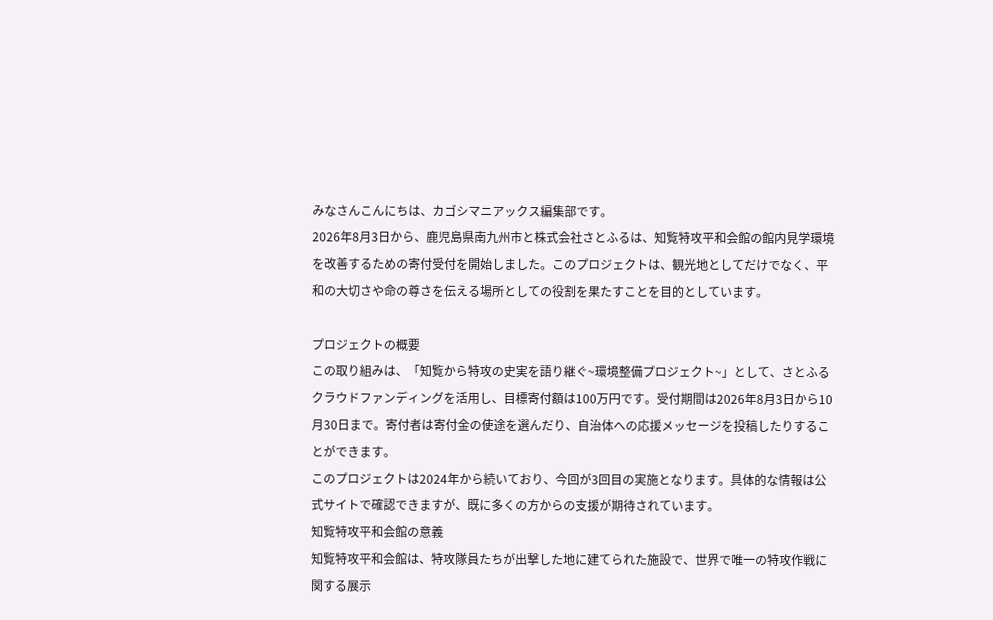みなさんこんにちは、カゴシマニアックス編集部です。
2026年8月3日から、鹿児島県南九州市と株式会社さとふるは、知覧特攻平和会館の館内見学環境を改善するための寄付受付を開始しました。このプロジェクトは、観光地としてだけでなく、平和の大切さや命の尊さを伝える場所としての役割を果たすことを目的としています。

プロジェクトの概要
この取り組みは、「知覧から特攻の史実を語り継ぐ~環境整備プロジェクト~」として、さとふるクラウドファンディングを活用し、目標寄付額は100万円です。受付期間は2026年8月3日から10月30日まで。寄付者は寄付金の使途を選んだり、自治体への応援メッセージを投稿したりすることができます。
このプロジェクトは2024年から続いており、今回が3回目の実施となります。具体的な情報は公式サイトで確認できますが、既に多くの方からの支援が期待されています。
知覧特攻平和会館の意義
知覧特攻平和会館は、特攻隊員たちが出撃した地に建てられた施設で、世界で唯一の特攻作戦に関する展示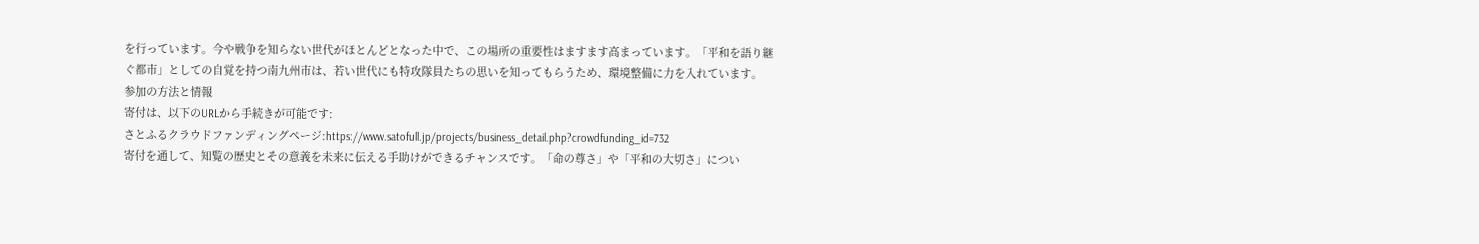を行っています。今や戦争を知らない世代がほとんどとなった中で、この場所の重要性はますます高まっています。「平和を語り継ぐ都市」としての自覚を持つ南九州市は、若い世代にも特攻隊員たちの思いを知ってもらうため、環境整備に力を入れています。
参加の方法と情報
寄付は、以下のURLから手続きが可能です:
さとふるクラウドファンディングページ:https://www.satofull.jp/projects/business_detail.php?crowdfunding_id=732
寄付を通して、知覧の歴史とその意義を未来に伝える手助けができるチャンスです。「命の尊さ」や「平和の大切さ」につい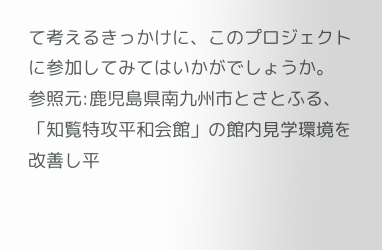て考えるきっかけに、このプロジェクトに参加してみてはいかがでしょうか。
参照元:鹿児島県南九州市とさとふる、「知覧特攻平和会館」の館内見学環境を改善し平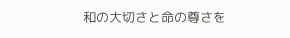和の大切さと命の尊さを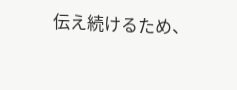伝え続けるため、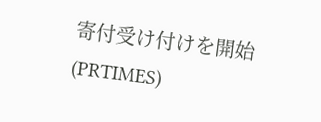寄付受け付けを開始(PRTIMES)